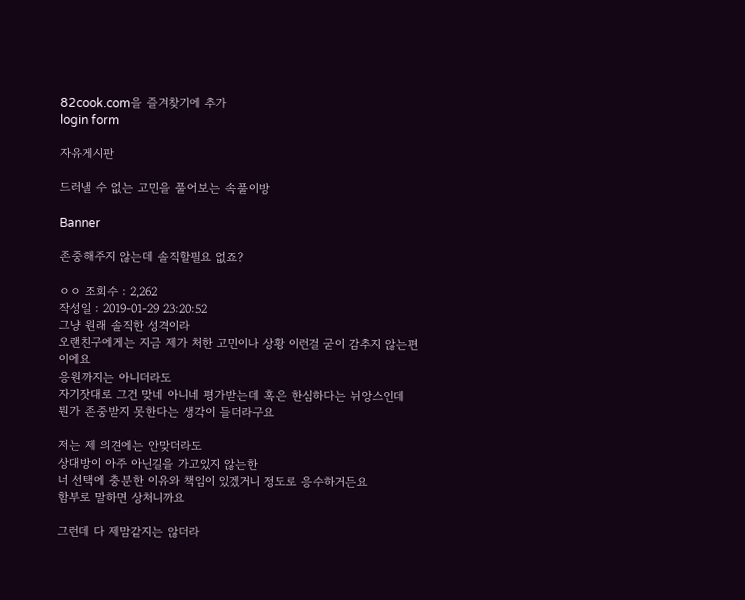82cook.com을 즐겨찾기에 추가
login form

자유게시판

드러낼 수 없는 고민을 풀어보는 속풀이방

Banner

존중해주지 않는데 솔직할필요 없죠?

ㅇㅇ 조회수 : 2,262
작성일 : 2019-01-29 23:20:52
그냥 원래 솔직한 성격이라
오랜친구에게는 지금 제가 처한 고민이나 상황 이런걸 굳이 감추지 않는편이에요
응원까지는 아니더라도
자기잣대로 그건 맞네 아니네 평가받는데 혹은 한심하다는 뉘앙스인데
뭔가 존중받지 못한다는 생각이 들더라구요

저는 제 의견에는 안맞더라도
상대방이 아주 아닌길을 가고있지 않는한
너 선택에 충분한 이유와 책임이 있겠거니 정도로 응수하거든요
함부로 말하면 상처니까요

그런데 다 제맘같지는 않더라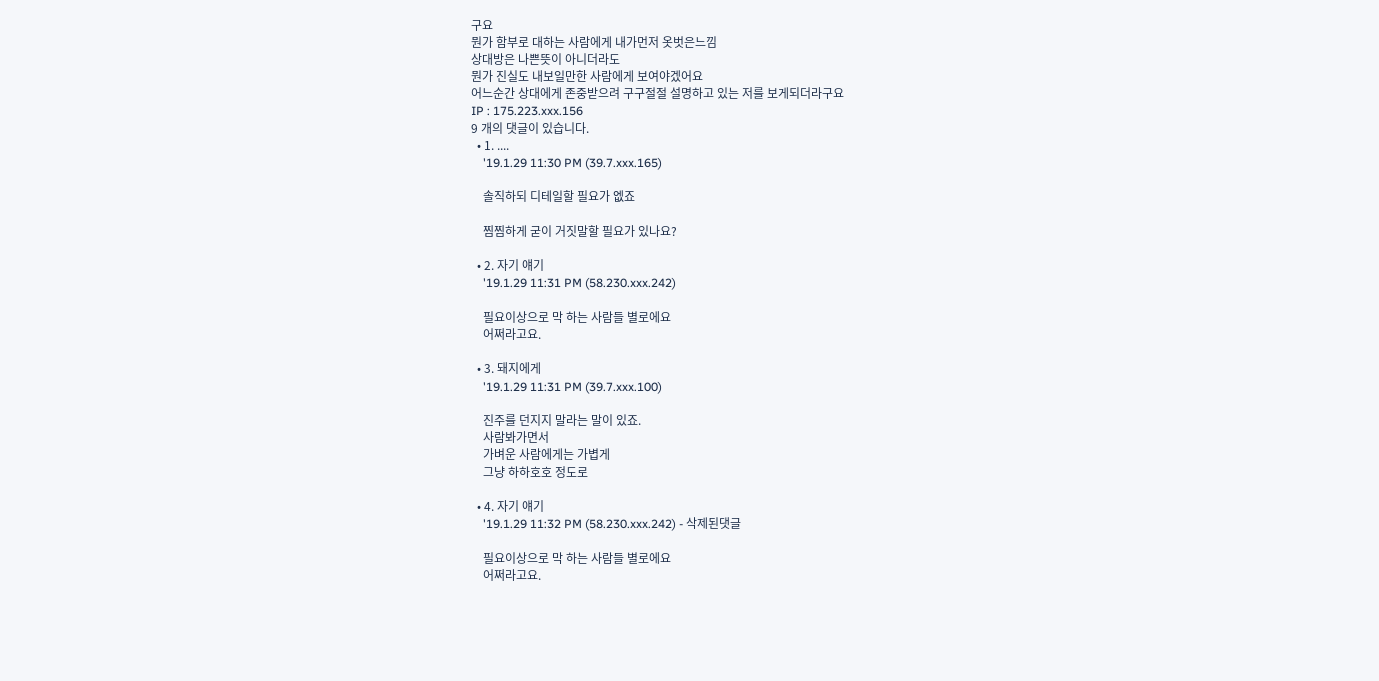구요
뭔가 함부로 대하는 사람에게 내가먼저 옷벗은느낌
상대방은 나쁜뜻이 아니더라도
뭔가 진실도 내보일만한 사람에게 보여야겠어요
어느순간 상대에게 존중받으려 구구절절 설명하고 있는 저를 보게되더라구요
IP : 175.223.xxx.156
9 개의 댓글이 있습니다.
  • 1. ....
    '19.1.29 11:30 PM (39.7.xxx.165)

    솔직하되 디테일할 필요가 엢죠

    찜찜하게 굳이 거짓말할 필요가 있나요?

  • 2. 자기 얘기
    '19.1.29 11:31 PM (58.230.xxx.242)

    필요이상으로 막 하는 사람들 별로에요
    어쩌라고요.

  • 3. 돼지에게
    '19.1.29 11:31 PM (39.7.xxx.100)

    진주를 던지지 말라는 말이 있죠.
    사람봐가면서
    가벼운 사람에게는 가볍게
    그냥 하하호호 정도로

  • 4. 자기 얘기
    '19.1.29 11:32 PM (58.230.xxx.242) - 삭제된댓글

    필요이상으로 막 하는 사람들 별로에요
    어쩌라고요.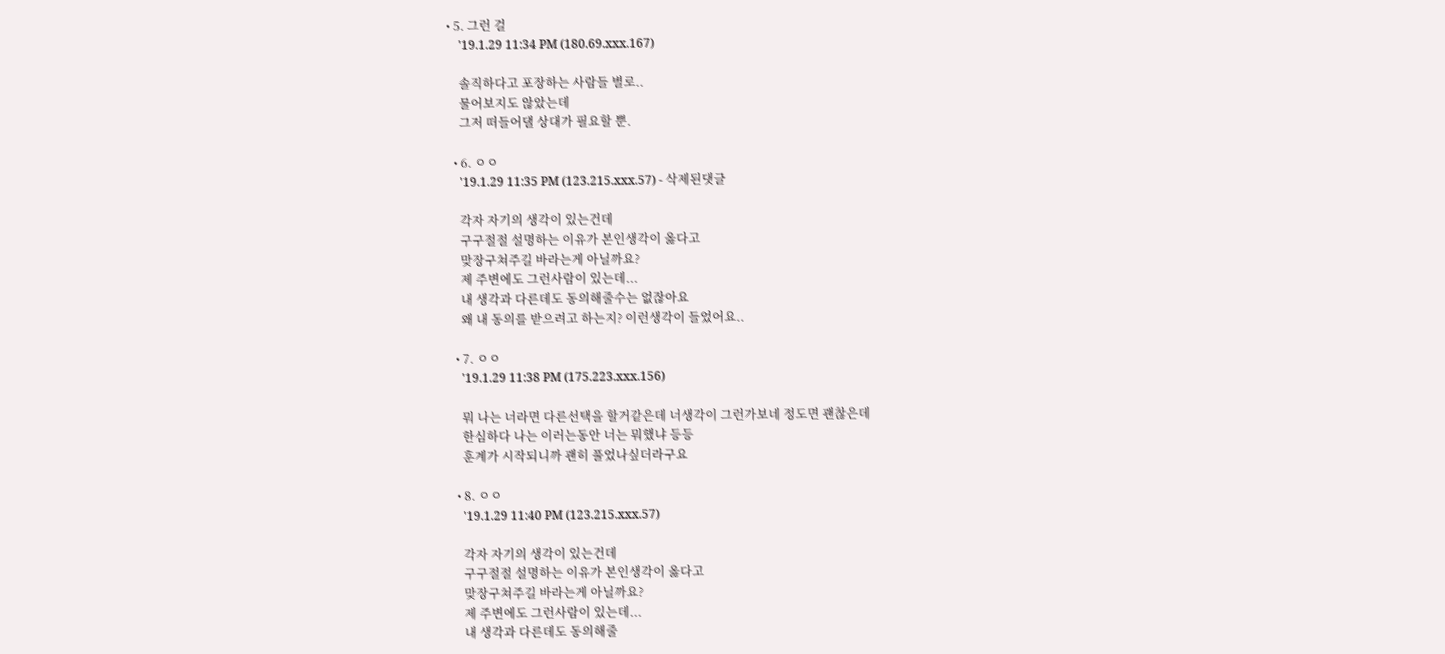• 5. 그런 걸
    '19.1.29 11:34 PM (180.69.xxx.167)

    솔직하다고 포장하는 사람들 별로..
    물어보지도 않았는데
    그저 떠들어댈 상대가 필요할 뿐.

  • 6. ㅇㅇ
    '19.1.29 11:35 PM (123.215.xxx.57) - 삭제된댓글

    각자 자기의 생각이 있는건데
    구구절절 설명하는 이유가 본인생각이 옳다고
    맞장구쳐주길 바라는게 아닐까요?
    제 주변에도 그런사람이 있는데...
    내 생각과 다른데도 동의해줄수는 없잖아요
    왜 내 동의를 받으려고 하는지? 이런생각이 들었어요..

  • 7. ㅇㅇ
    '19.1.29 11:38 PM (175.223.xxx.156)

    뭐 나는 너라면 다른선택을 할거같은데 너생각이 그런가보네 정도면 괜찮은데
    한심하다 나는 이러는동안 너는 뭐했냐 등등
    훈계가 시작되니까 괜히 풀었나싶더라구요

  • 8. ㅇㅇ
    '19.1.29 11:40 PM (123.215.xxx.57)

    각자 자기의 생각이 있는건데
    구구절절 설명하는 이유가 본인생각이 옳다고
    맞장구쳐주길 바라는게 아닐까요?
    제 주변에도 그런사람이 있는데...
    내 생각과 다른데도 동의해줄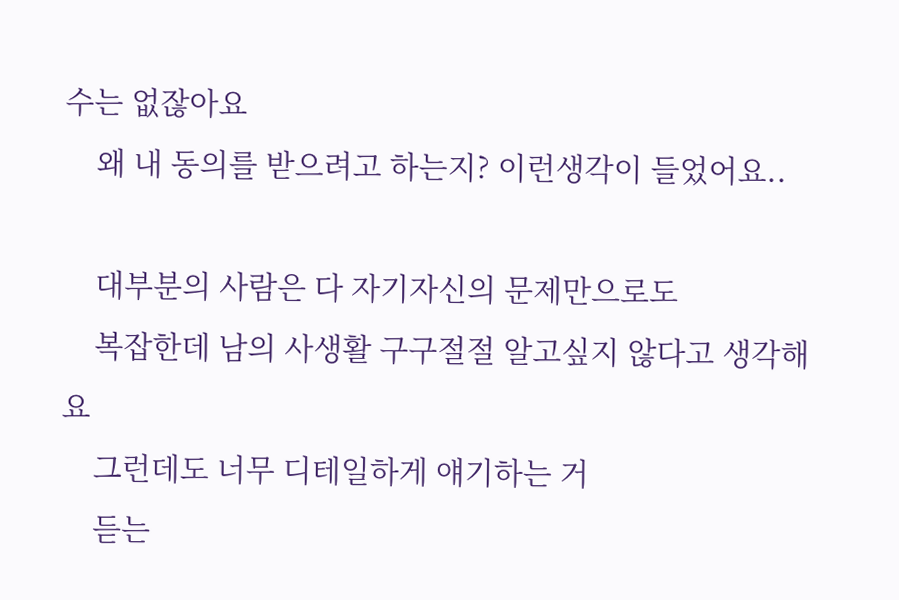수는 없잖아요
    왜 내 동의를 받으려고 하는지? 이런생각이 들었어요..

    대부분의 사람은 다 자기자신의 문제만으로도
    복잡한데 남의 사생활 구구절절 알고싶지 않다고 생각해요
    그런데도 너무 디테일하게 얘기하는 거
    듣는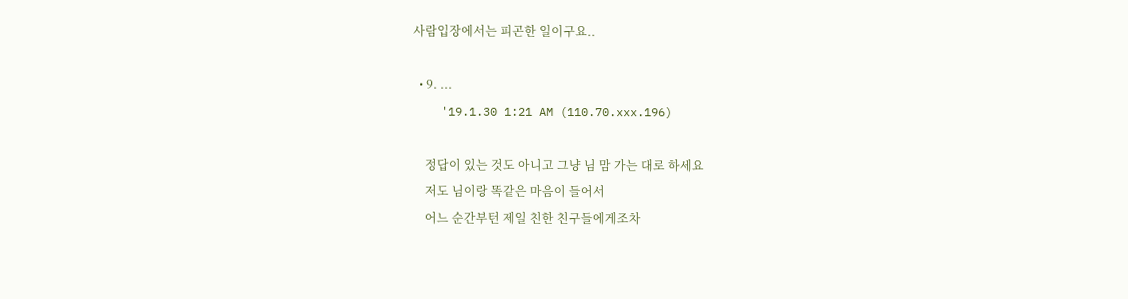사람입장에서는 피곤한 일이구요..

  • 9. ...
    '19.1.30 1:21 AM (110.70.xxx.196)

    정답이 있는 것도 아니고 그냥 님 맘 가는 대로 하세요
    저도 님이랑 똑같은 마음이 들어서
    어느 순간부턴 제일 친한 친구들에게조차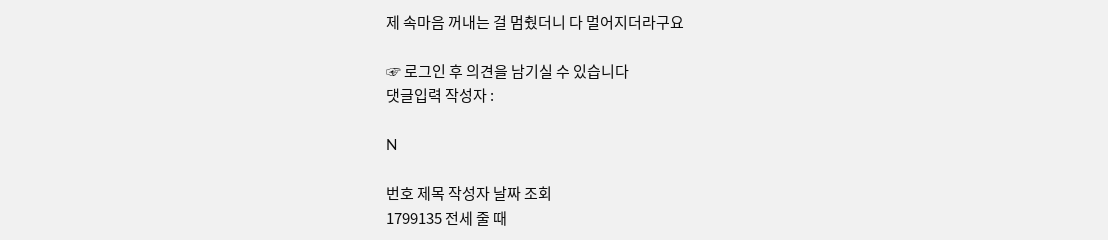제 속마음 꺼내는 걸 멈췄더니 다 멀어지더라구요

☞ 로그인 후 의견을 남기실 수 있습니다
댓글입력 작성자 :

N

번호 제목 작성자 날짜 조회
1799135 전세 줄 때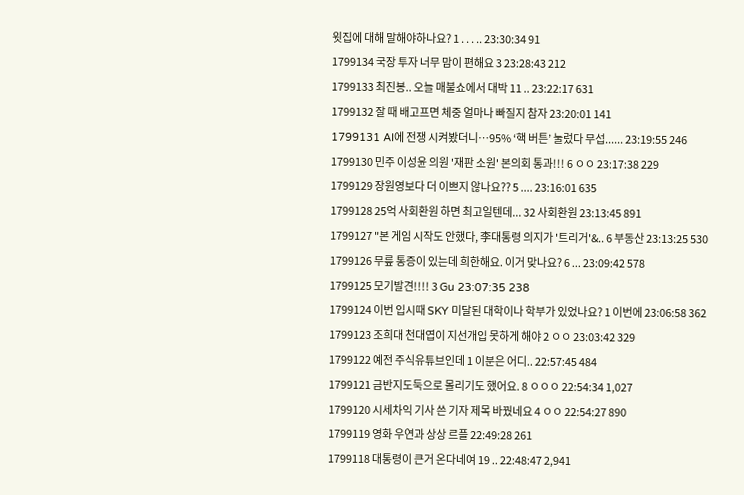윗집에 대해 말해야하나요? 1 . . . .. 23:30:34 91
1799134 국장 투자 너무 맘이 편해요 3 23:28:43 212
1799133 최진봉.. 오늘 매불쇼에서 대박 11 .. 23:22:17 631
1799132 잘 때 배고프면 체중 얼마나 빠질지 참자 23:20:01 141
1799131 AI에 전쟁 시켜봤더니…95% ‘핵 버튼’ 눌렀다 무섭...... 23:19:55 246
1799130 민주 이성윤 의원 '재판 소원' 본의회 통과!!! 6 ㅇㅇ 23:17:38 229
1799129 장원영보다 더 이쁘지 않나요?? 5 .... 23:16:01 635
1799128 25억 사회환원 하면 최고일텐데... 32 사회환원 23:13:45 891
1799127 "본 게임 시작도 안했다, 李대통령 의지가 '트리거'&.. 6 부동산 23:13:25 530
1799126 무릎 통증이 있는데 희한해요. 이거 맞나요? 6 ... 23:09:42 578
1799125 모기발견!!!! 3 Gu 23:07:35 238
1799124 이번 입시때 SKY 미달된 대학이나 학부가 있었나요? 1 이번에 23:06:58 362
1799123 조희대 천대엽이 지선개입 못하게 해야 2 ㅇㅇ 23:03:42 329
1799122 예전 주식유튜브인데 1 이분은 어디.. 22:57:45 484
1799121 금반지도둑으로 몰리기도 했어요. 8 ㅇㅇㅇ 22:54:34 1,027
1799120 시세차익 기사 쓴 기자 제목 바꿨네요 4 ㅇㅇ 22:54:27 890
1799119 영화 우연과 상상 르플 22:49:28 261
1799118 대통령이 큰거 온다네여 19 .. 22:48:47 2,941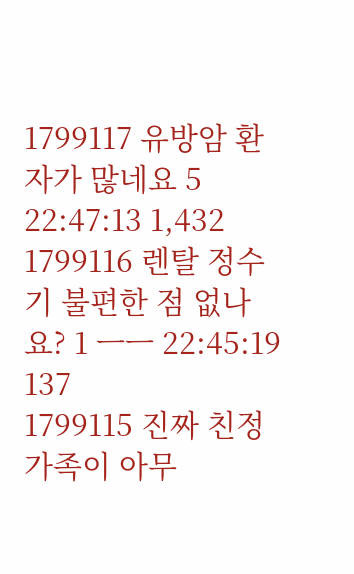1799117 유방암 환자가 많네요 5 22:47:13 1,432
1799116 렌탈 정수기 불편한 점 없나요? 1 ㅡㅡ 22:45:19 137
1799115 진짜 친정가족이 아무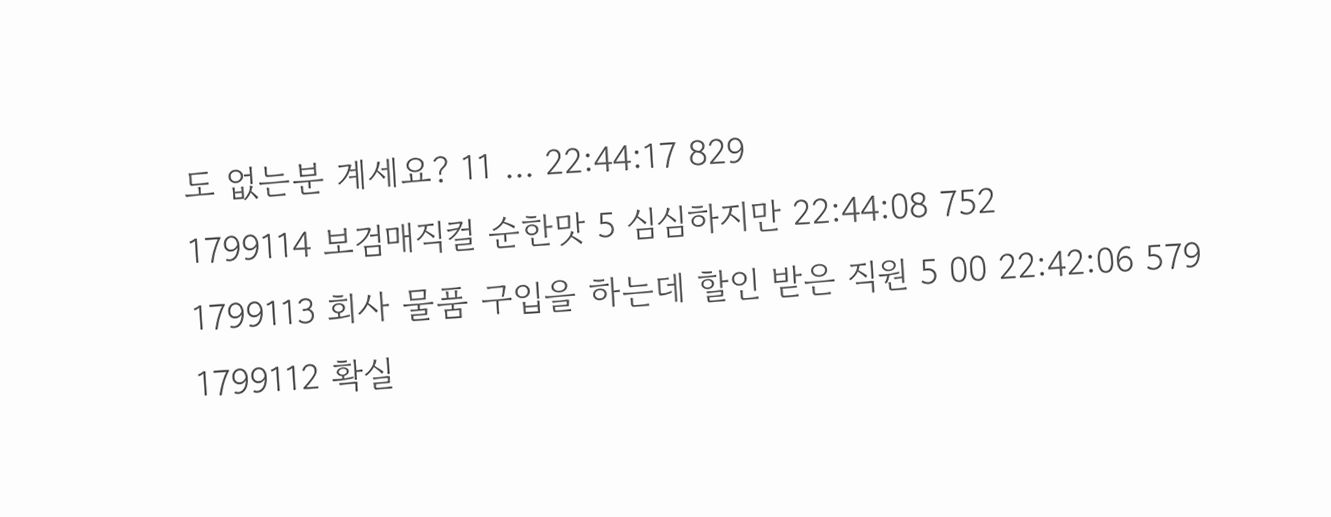도 없는분 계세요? 11 ... 22:44:17 829
1799114 보검매직컬 순한맛 5 심심하지만 22:44:08 752
1799113 회사 물품 구입을 하는데 할인 받은 직원 5 00 22:42:06 579
1799112 확실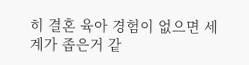히 결혼 육아 경험이 없으면 세계가 좁은거 같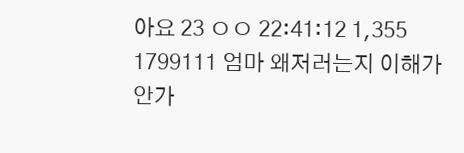아요 23 ㅇㅇ 22:41:12 1,355
1799111 엄마 왜저러는지 이해가 안가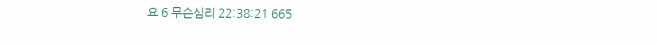요 6 무슨심리 22:38:21 665